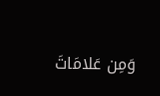وَمِن عَلامَاتَ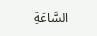السَّاعَةِ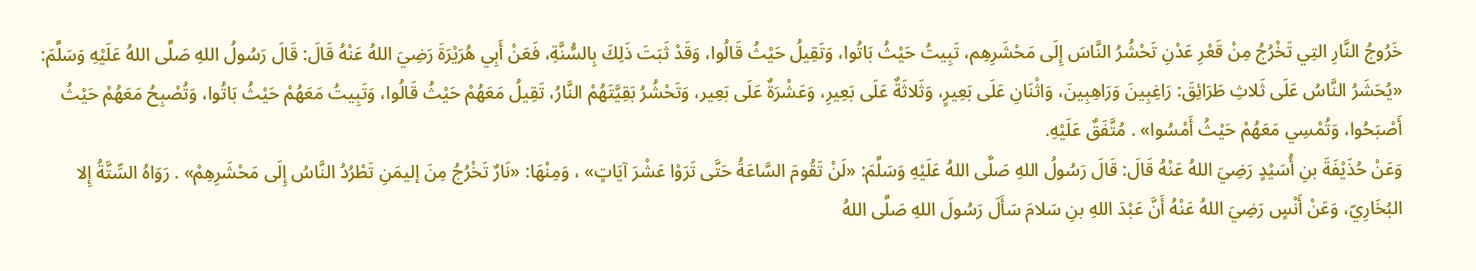خَرُوجُ النَّارِ التِي تَخْرُجُ مِنْ قَعْرِ عَدْنِ تَحْشُرُ النَّاسَ إِلَى مَحْشَرِهِم، تَبِيتُ حَيْثُ بَاتُوا، وَتَقِيلُ حَيْثُ قَالُوا، وَقَدْ ثَبَتَ ذَلِكَ بِالسُّنَّةِ، فَعَنْ أَبِي هُرَيْرَةَ رَضِيَ اللهُ عَنْهُ قَالَ: قَالَ رَسُولُ اللهِ صَلَّى اللهُ عَلَيْهِ وَسَلَّمَ: «يُحَشَرُ النَّاسُ عَلَى ثَلاثِ طَرَائِقَ: رَاغِبِينَ وَرَاهِبِينَ، وَاثْنَانِ عَلَى بَعِيرٍ، وَثَلاثَةٌ عَلَى بَعِيرِ، وَعَشْرَةٌ عَلَى بَعِير، وَتَحْشُرُ بَقِيَّتَهُمْ النَّارُ، تَقِيلُ مَعَهُمْ حَيْثُ قَالُوا، وَتَبِيتُ مَعَهُمْ حَيْثُ بَاتُوا، وَتُصْبِحُ مَعَهُمْ حَيْثُ أَصْبَحُوا، وَتُمْسِي مَعَهُمْ حَيْثُ أَمْسُوا» . مُتَّفَقٌ عَلَيْهِ.
وَعَنْ حُذَيْفَةَ بنِ أُسَيْدٍ رَضِيَ اللهُ عَنْهُ قَالَ: قَالَ رَسُولُ اللهِ صَلَّى اللهُ عَلَيْهِ وَسَلَّمَ: «لَنْ تَقُومَ السَّاعَةُ حَتَّى تَرَوْا عَشْرَ آيَاتٍ» ، وَمِنْهَا: «نَارٌ تَخْرُجُ مِنَ إليمَنِ تَطْرُدُ النَّاسُ إِلَى مَحْشَرِهِمْ» . رَوَاهُ السِّتَّةُ إِلا البُخَارِيّ، وَعَنْ أَنْسٍ رَضِيَ اللهُ عَنْهُ أَنَّ عَبْدَ اللهِ بنِ سَلامَ سَأَلَ رَسُولَ اللهِ صَلَّى اللهُ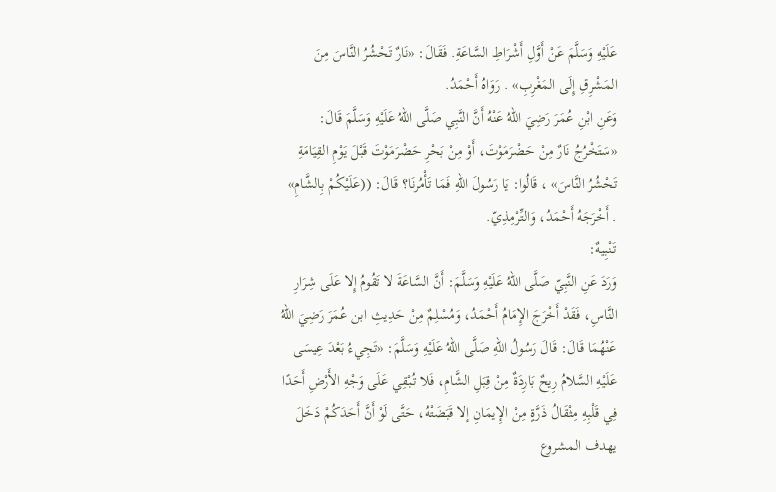عَلَيْهِ وَسَلَّمَ عَنْ أَوَّلِ أَشْرَاطِ السَّاعَةِ. فَقَالَ: «نَارٌ تَحْشُرُ النَّاسَ مِنَ المَشْرِقِ إِلَى المَغْرِبِ» . رَوَاهُ أَحْمَدُ.
وَعَنِ ابْنِ عُمَرَ رَضِيَ اللهُ عَنْهُ أَنَّ النَّبِي صَلَّى اللهُ عَلَيْهِ وَسَلَّمَ قَالَ: «سَتَخْرُجُ نَارٌ مِنْ حَضْرَمَوْتَ، أَوْ مِنْ بَحْرِ حَضْرَمَوْتَ قَبْلَ يَوْمِ القِيَامَةِ تَحْشُرُ النَّاسَ» ، قَالُوا: يَا رَسُولَ اللهِ فَمَا تَأْمُرنَا؟ قَالَ: ((عَلَيْكُمْ بِالشَّامِ» . أَخْرَجَهُ أَحْمَدُ، وَالتِّرْمِذِيّ.
تَنْبِيهٌ:
وَرَدَ عَنِ النَّبِيّ صَلَّى اللهُ عَلَيْهِ وَسَلَّمَ: أَنَّ السَّاعَةَ لا تَقُومُ إِلا عَلَى شِرَارِ النَّاسِ، فَقَدْ أَخْرَجَ الإِمَامُ أَحْمَدُ، وَمُسْلِمٌ مِنْ حَدِيثِ ابن عُمَرَ رَضِيَ اللهُ عَنْهُمَا قَالَ: قَالَ رَسُولُ اللهِ صَلَّى اللهُ عَلَيْهِ وَسَلَّمَ: «تَجِيءُ بَعْدَ عِيسَى عَلَيْهِ السَّلامُ رِيحٌ بَارِدَةٌ مِنْ قِبَلِ الشَّامِ، فَلا تُبْقِي عَلَى وَجْهِ الأَرْضِ أَحَدًا فِي قَلْبِهِ مِثْقَالُ ذَرَّةٍ مِنْ الإِيمَانِ إلا قَبَضَتْهُ، حَتَّى لَوْ أَنَّ أَحَدَكُمْ دَخَلَ
يهدف المشروع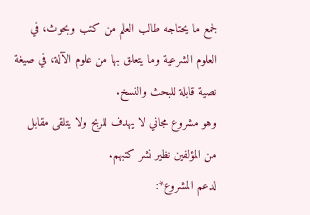لجمع ما يحتاجه طالب العلم من كتب وبحوث، في العلوم الشرعية وما يتعلق بها من علوم الآلة، في صيغة نصية قابلة للبحث والنسخ.
وهو مشروع مجاني لا يهدف للربح ولا يتلقى مقابل من المؤلفين نظير نشر كتبهم.
لدعم المشروع*: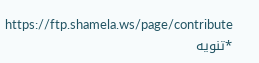https://ftp.shamela.ws/page/contribute
*تنويه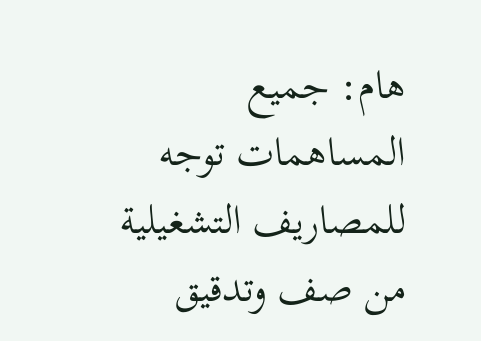هام: جميع المساهمات توجه للمصاريف التشغيلية من صف وتدقيق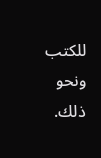للكتب ونحو ذلك.